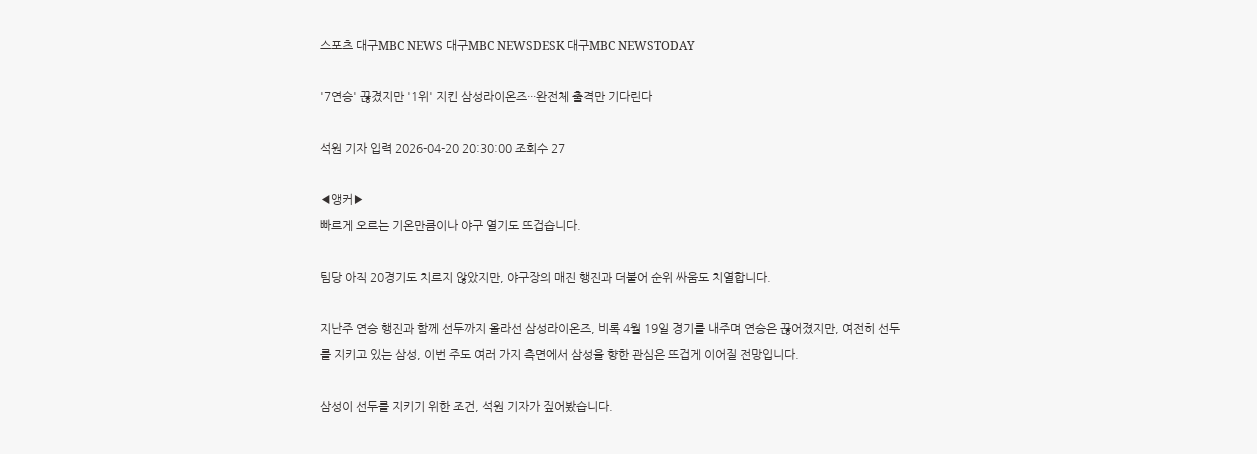스포츠 대구MBC NEWS 대구MBC NEWSDESK 대구MBC NEWSTODAY

'7연승' 끊겼지만 '1위' 지킨 삼성라이온즈···완전체 출격만 기다린다

석원 기자 입력 2026-04-20 20:30:00 조회수 27

◀앵커▶
빠르게 오르는 기온만큼이나 야구 열기도 뜨겁습니다.

팀당 아직 20경기도 치르지 않았지만, 야구장의 매진 행진과 더불어 순위 싸움도 치열합니다.

지난주 연승 행진과 함께 선두까지 올라선 삼성라이온즈, 비록 4월 19일 경기를 내주며 연승은 끊어졌지만, 여전히 선두를 지키고 있는 삼성, 이번 주도 여러 가지 측면에서 삼성을 향한 관심은 뜨겁게 이어질 전망입니다.

삼성이 선두를 지키기 위한 조건, 석원 기자가 짚어봤습니다.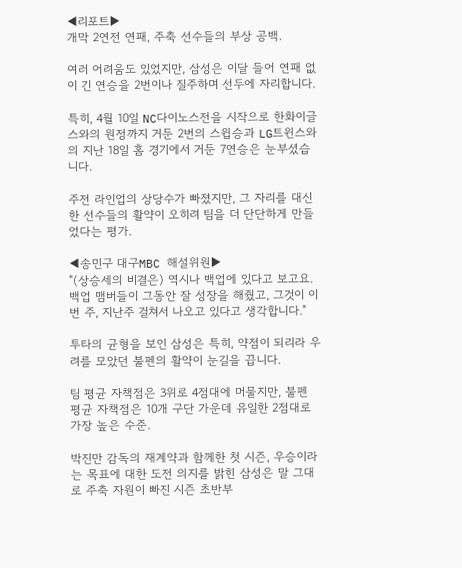◀리포트▶
개막 2연전 연패, 주축 선수들의 부상 공백.

여러 어려움도 있었지만, 삼성은 이달 들어 연패 없이 긴 연승을 2번이나 질주하며 선두에 자리합니다.

특히, 4월 10일 NC다이노스전을 시작으로 한화이글스와의 원정까지 거둔 2번의 스윕승과 LG트윈스와의 지난 18일 홈 경기에서 거둔 7연승은 눈부셨습니다.

주전 라인업의 상당수가 빠졌지만, 그 자리를 대신한 선수들의 활약이 오히려 팀을 더 단단하게 만들었다는 평가.

◀송민구 대구MBC 해설위원▶
"(상승세의 비결은) 역시나 백업에 있다고 보고요. 백업 맴버들이 그동안 잘 성장을 해줬고, 그것이 이번 주, 지난주 걸쳐서 나오고 있다고 생각합니다."

투타의 균형을 보인 삼성은 특히, 약점이 되리라 우려를 모았던 불펜의 활약이 눈길을 끕니다.

팀 평균 자책점은 3위로 4점대에 머물지만, 불펜 평균 자책점은 10개 구단 가운데 유일한 2점대로 가장 높은 수준.

박진만 감독의 재계약과 함께한 첫 시즌, 우승이라는 목표에 대한 도전 의지를 밝힌 삼성은 말 그대로 주축 자원이 빠진 시즌 초반부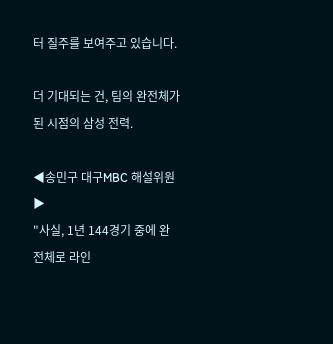터 질주를 보여주고 있습니다.

더 기대되는 건, 팀의 완전체가 된 시점의 삼성 전력.

◀송민구 대구MBC 해설위원▶
"사실, 1년 144경기 중에 완전체로 라인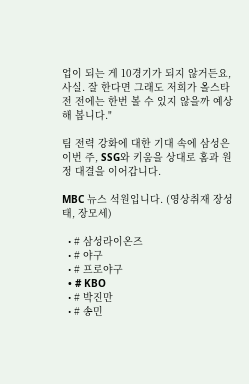업이 되는 게 10경기가 되지 않거든요, 사실. 잘 한다면 그래도 저희가 올스타전 전에는 한번 볼 수 있지 않을까 예상해 봅니다."

팀 전력 강화에 대한 기대 속에 삼성은 이번 주, SSG와 키움을 상대로 홈과 원정 대결을 이어갑니다.

MBC 뉴스 석원입니다. (영상취재 장성태, 장모세)

  • # 삼성라이온즈
  • # 야구
  • # 프로야구
  • # KBO
  • # 박진만
  • # 송민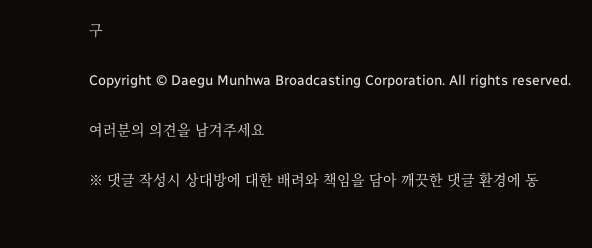구

Copyright © Daegu Munhwa Broadcasting Corporation. All rights reserved.

여러분의 의견을 남겨주세요

※ 댓글 작성시 상대방에 대한 배려와 책임을 담아 깨끗한 댓글 환경에 동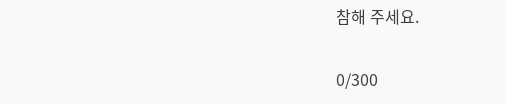참해 주세요.

0/300